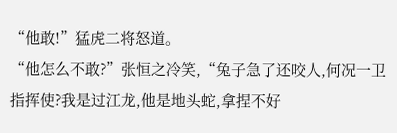“他敢!”猛虎二将怒道。
“他怎么不敢?”张恒之冷笑,“兔子急了还咬人,何况一卫指挥使?我是过江龙,他是地头蛇,拿捏不好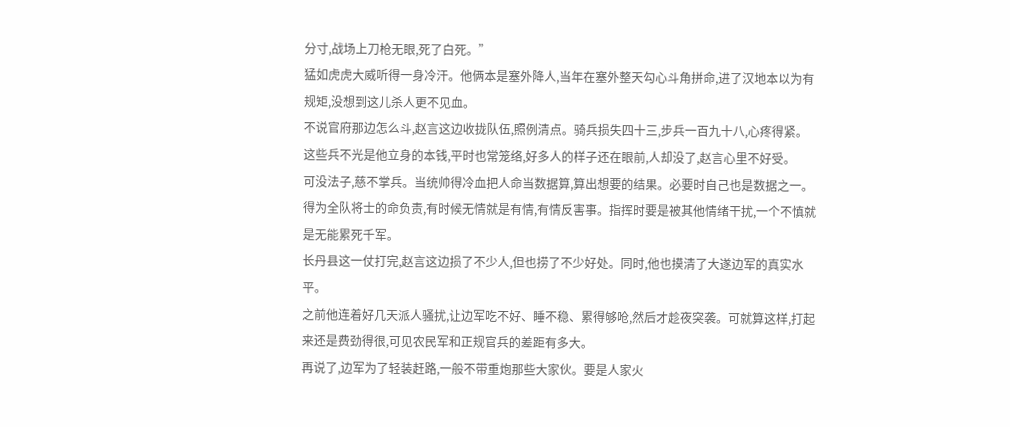分寸,战场上刀枪无眼,死了白死。”
猛如虎虎大威听得一身冷汗。他俩本是塞外降人,当年在塞外整天勾心斗角拼命,进了汉地本以为有规矩,没想到这儿杀人更不见血。
不说官府那边怎么斗,赵言这边收拢队伍,照例清点。骑兵损失四十三,步兵一百九十八,心疼得紧。
这些兵不光是他立身的本钱,平时也常笼络,好多人的样子还在眼前,人却没了,赵言心里不好受。
可没法子,慈不掌兵。当统帅得冷血把人命当数据算,算出想要的结果。必要时自己也是数据之一。
得为全队将士的命负责,有时候无情就是有情,有情反害事。指挥时要是被其他情绪干扰,一个不慎就是无能累死千军。
长丹县这一仗打完,赵言这边损了不少人,但也捞了不少好处。同时,他也摸清了大遂边军的真实水平。
之前他连着好几天派人骚扰,让边军吃不好、睡不稳、累得够呛,然后才趁夜突袭。可就算这样,打起来还是费劲得很,可见农民军和正规官兵的差距有多大。
再说了,边军为了轻装赶路,一般不带重炮那些大家伙。要是人家火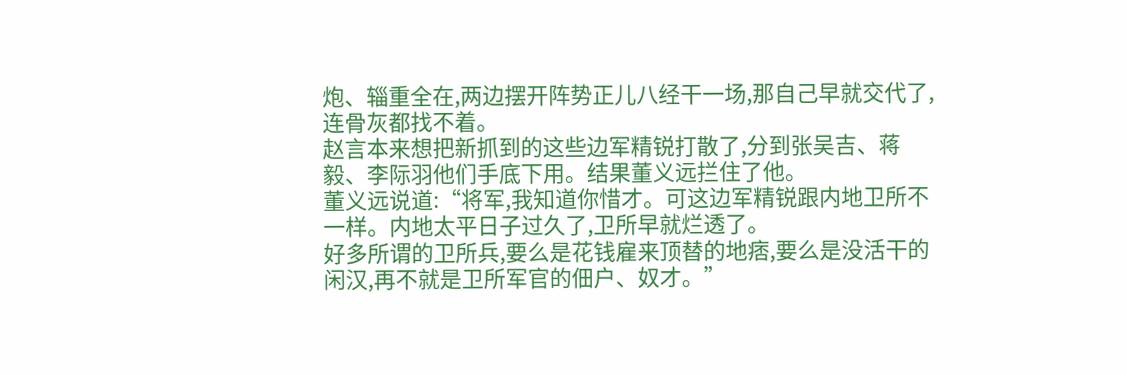炮、辎重全在,两边摆开阵势正儿八经干一场,那自己早就交代了,连骨灰都找不着。
赵言本来想把新抓到的这些边军精锐打散了,分到张吴吉、蒋毅、李际羽他们手底下用。结果董义远拦住了他。
董义远说道:“将军,我知道你惜才。可这边军精锐跟内地卫所不一样。内地太平日子过久了,卫所早就烂透了。
好多所谓的卫所兵,要么是花钱雇来顶替的地痞,要么是没活干的闲汉,再不就是卫所军官的佃户、奴才。”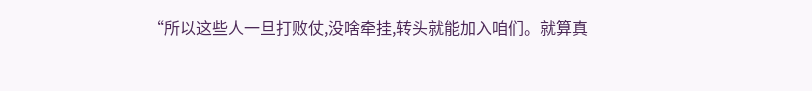“所以这些人一旦打败仗,没啥牵挂,转头就能加入咱们。就算真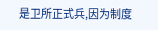是卫所正式兵,因为制度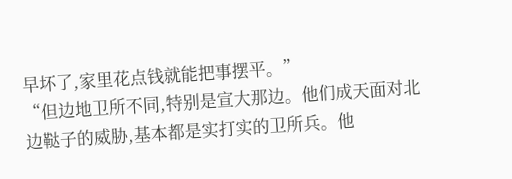早坏了,家里花点钱就能把事摆平。”
“但边地卫所不同,特别是宣大那边。他们成天面对北边鞑子的威胁,基本都是实打实的卫所兵。他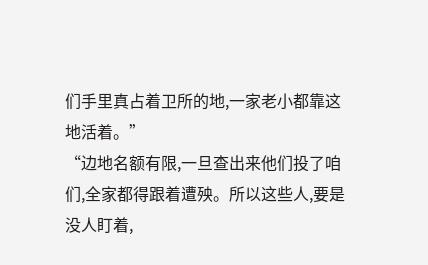们手里真占着卫所的地,一家老小都靠这地活着。”
“边地名额有限,一旦查出来他们投了咱们,全家都得跟着遭殃。所以这些人,要是没人盯着,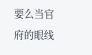要么当官府的眼线